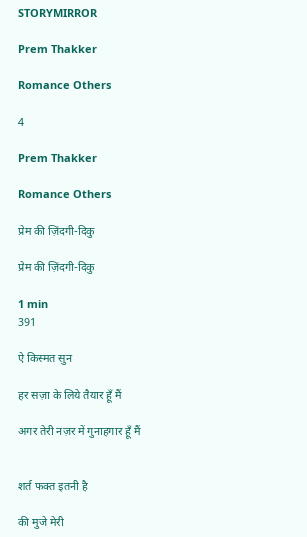STORYMIRROR

Prem Thakker

Romance Others

4

Prem Thakker

Romance Others

प्रेम की ज़िंदगी-दिकु

प्रेम की ज़िंदगी-दिकु

1 min
391

ऐ किस्मत सुन

हर सज़ा के लिये तैयार हूँ मैं

अगर तेरी नज़र में गुनाहगार हूँ मैं


शर्त फक्त इतनी है

की मुजे मेरी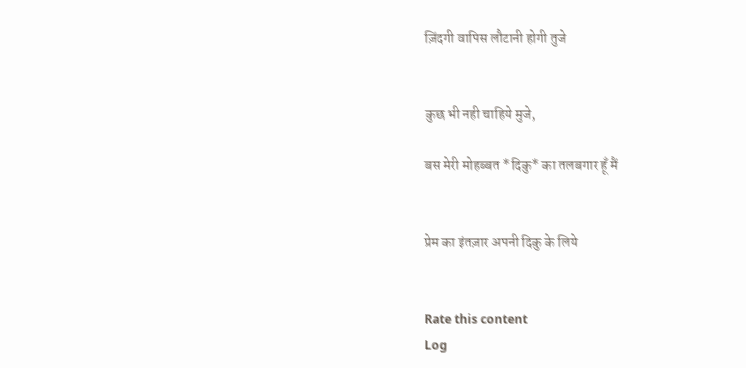ज़िंदगी वापिस लौटानी होगी तुजे


कुछ भी नही चाहिये मुजे,

बस मेरी मोहब्बत *दिकु* का तलबगार हूँ मैं


प्रेम का इंतज़ार अपनी दिकु के लिये


Rate this content
Log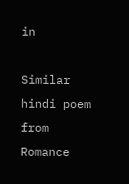in

Similar hindi poem from Romance